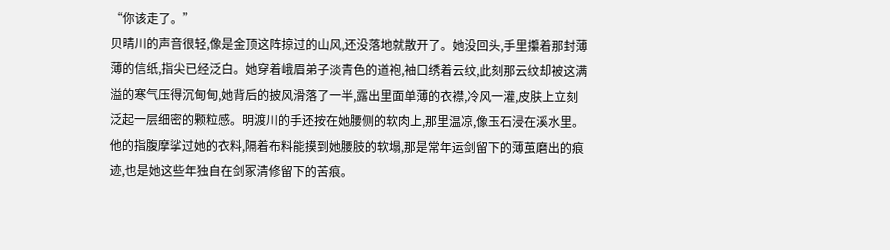“你该走了。”
贝晴川的声音很轻,像是金顶这阵掠过的山风,还没落地就散开了。她没回头,手里攥着那封薄薄的信纸,指尖已经泛白。她穿着峨眉弟子淡青色的道袍,袖口绣着云纹,此刻那云纹却被这满溢的寒气压得沉甸甸,她背后的披风滑落了一半,露出里面单薄的衣襟,冷风一灌,皮肤上立刻泛起一层细密的颗粒感。明渡川的手还按在她腰侧的软肉上,那里温凉,像玉石浸在溪水里。他的指腹摩挲过她的衣料,隔着布料能摸到她腰肢的软塌,那是常年运剑留下的薄茧磨出的痕迹,也是她这些年独自在剑冢清修留下的苦痕。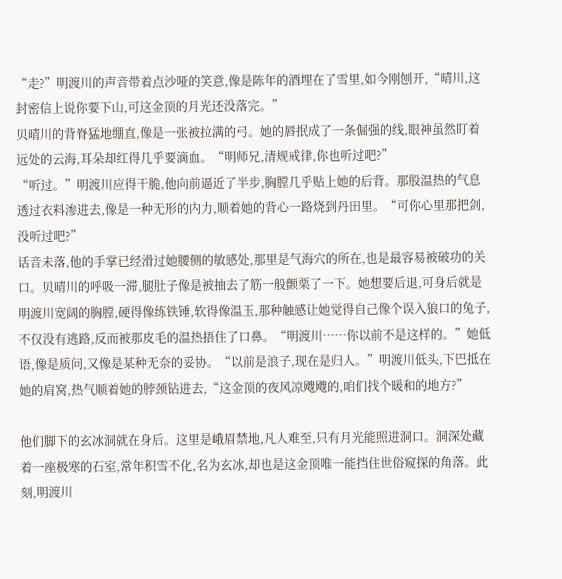“走?”明渡川的声音带着点沙哑的笑意,像是陈年的酒埋在了雪里,如今刚刨开,“晴川,这封密信上说你要下山,可这金顶的月光还没落完。”
贝晴川的背脊猛地绷直,像是一张被拉满的弓。她的唇抿成了一条倔强的线,眼神虽然盯着远处的云海,耳朵却红得几乎要滴血。“明师兄,清规戒律,你也听过吧?”
“听过。”明渡川应得干脆,他向前逼近了半步,胸膛几乎贴上她的后背。那股温热的气息透过衣料渗进去,像是一种无形的内力,顺着她的背心一路烧到丹田里。“可你心里那把剑,没听过吧?”
话音未落,他的手掌已经滑过她腰侧的敏感处,那里是气海穴的所在,也是最容易被破功的关口。贝晴川的呼吸一滞,腿肚子像是被抽去了筋一般颤栗了一下。她想要后退,可身后就是明渡川宽阔的胸膛,硬得像练铁锤,软得像温玉,那种触感让她觉得自己像个误入狼口的兔子,不仅没有逃路,反而被那皮毛的温热捂住了口鼻。“明渡川……你以前不是这样的。”她低语,像是质问,又像是某种无奈的妥协。“以前是浪子,现在是归人。”明渡川低头,下巴抵在她的肩窝,热气顺着她的脖颈钻进去,“这金顶的夜风凉飕飕的,咱们找个暖和的地方?”

他们脚下的玄冰洞就在身后。这里是峨眉禁地,凡人难至,只有月光能照进洞口。洞深处藏着一座极寒的石室,常年积雪不化,名为玄冰,却也是这金顶唯一能挡住世俗窥探的角落。此刻,明渡川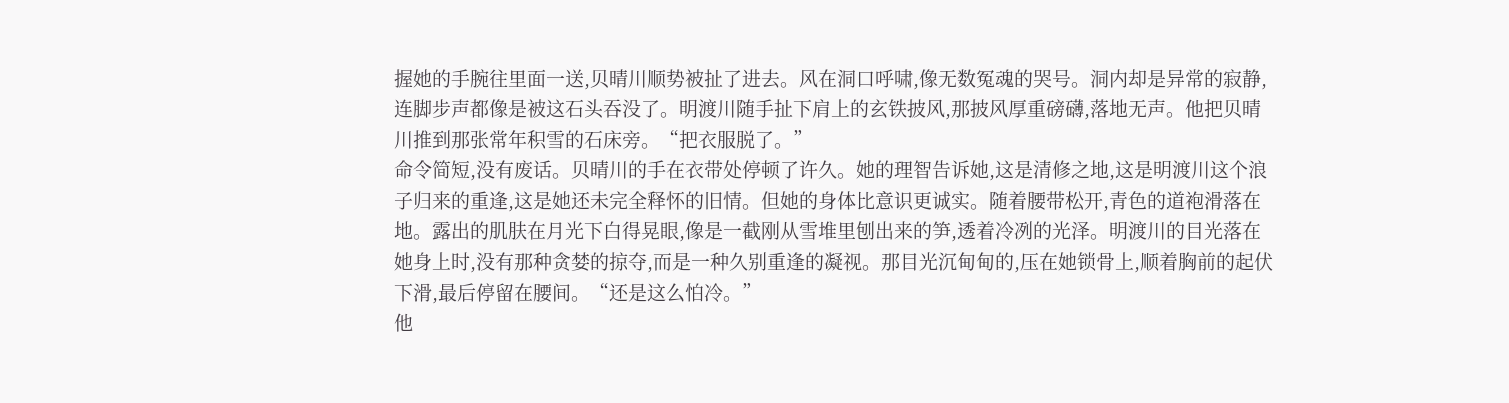握她的手腕往里面一送,贝晴川顺势被扯了进去。风在洞口呼啸,像无数冤魂的哭号。洞内却是异常的寂静,连脚步声都像是被这石头吞没了。明渡川随手扯下肩上的玄铁披风,那披风厚重磅礴,落地无声。他把贝晴川推到那张常年积雪的石床旁。“把衣服脱了。”
命令简短,没有废话。贝晴川的手在衣带处停顿了许久。她的理智告诉她,这是清修之地,这是明渡川这个浪子归来的重逢,这是她还未完全释怀的旧情。但她的身体比意识更诚实。随着腰带松开,青色的道袍滑落在地。露出的肌肤在月光下白得晃眼,像是一截刚从雪堆里刨出来的笋,透着冷冽的光泽。明渡川的目光落在她身上时,没有那种贪婪的掠夺,而是一种久别重逢的凝视。那目光沉甸甸的,压在她锁骨上,顺着胸前的起伏下滑,最后停留在腰间。“还是这么怕冷。”
他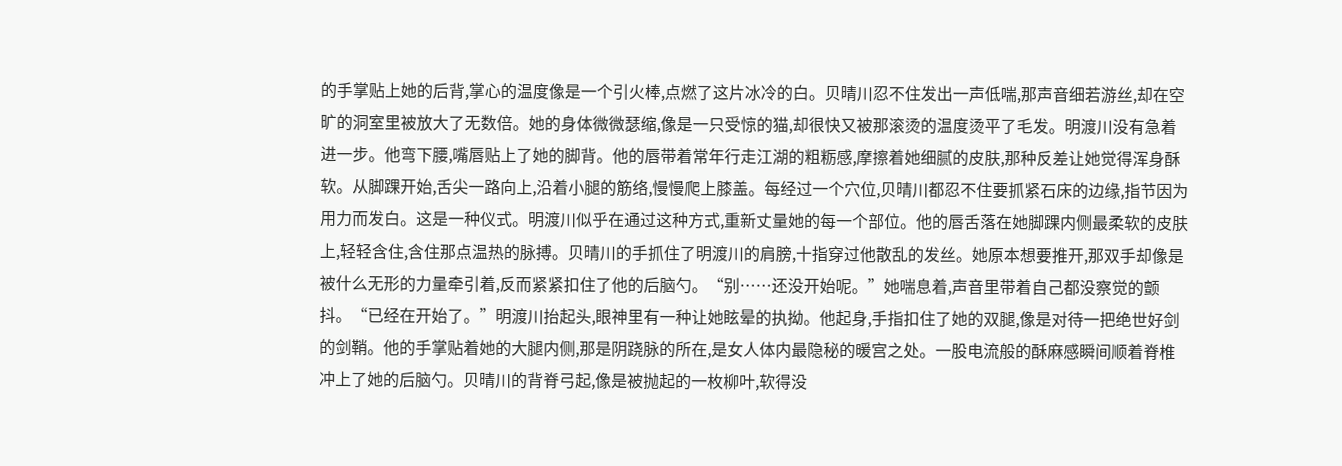的手掌贴上她的后背,掌心的温度像是一个引火棒,点燃了这片冰冷的白。贝晴川忍不住发出一声低喘,那声音细若游丝,却在空旷的洞室里被放大了无数倍。她的身体微微瑟缩,像是一只受惊的猫,却很快又被那滚烫的温度烫平了毛发。明渡川没有急着进一步。他弯下腰,嘴唇贴上了她的脚背。他的唇带着常年行走江湖的粗粝感,摩擦着她细腻的皮肤,那种反差让她觉得浑身酥软。从脚踝开始,舌尖一路向上,沿着小腿的筋络,慢慢爬上膝盖。每经过一个穴位,贝晴川都忍不住要抓紧石床的边缘,指节因为用力而发白。这是一种仪式。明渡川似乎在通过这种方式,重新丈量她的每一个部位。他的唇舌落在她脚踝内侧最柔软的皮肤上,轻轻含住,含住那点温热的脉搏。贝晴川的手抓住了明渡川的肩膀,十指穿过他散乱的发丝。她原本想要推开,那双手却像是被什么无形的力量牵引着,反而紧紧扣住了他的后脑勺。“别……还没开始呢。”她喘息着,声音里带着自己都没察觉的颤抖。“已经在开始了。”明渡川抬起头,眼神里有一种让她眩晕的执拗。他起身,手指扣住了她的双腿,像是对待一把绝世好剑的剑鞘。他的手掌贴着她的大腿内侧,那是阴跷脉的所在,是女人体内最隐秘的暖宫之处。一股电流般的酥麻感瞬间顺着脊椎冲上了她的后脑勺。贝晴川的背脊弓起,像是被抛起的一枚柳叶,软得没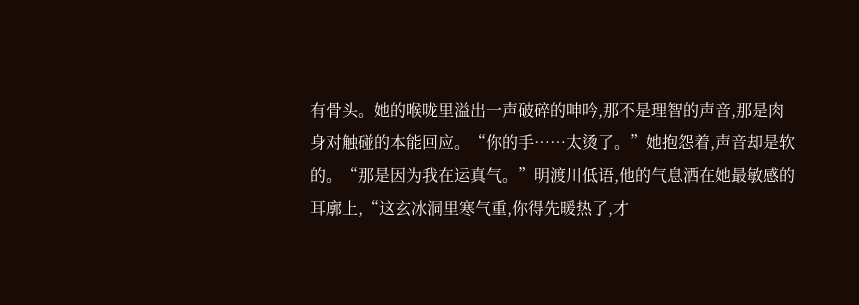有骨头。她的喉咙里溢出一声破碎的呻吟,那不是理智的声音,那是肉身对触碰的本能回应。“你的手……太烫了。”她抱怨着,声音却是软的。“那是因为我在运真气。”明渡川低语,他的气息洒在她最敏感的耳廓上,“这玄冰洞里寒气重,你得先暖热了,才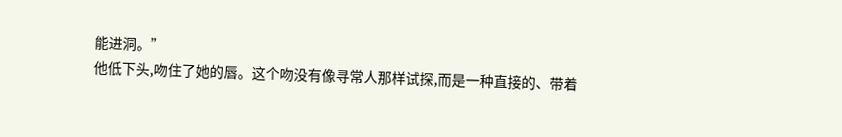能进洞。”
他低下头,吻住了她的唇。这个吻没有像寻常人那样试探,而是一种直接的、带着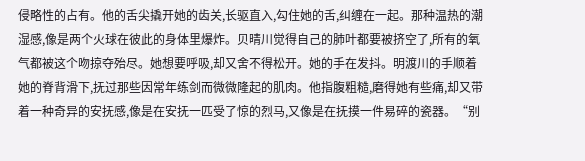侵略性的占有。他的舌尖撬开她的齿关,长驱直入,勾住她的舌,纠缠在一起。那种温热的潮湿感,像是两个火球在彼此的身体里爆炸。贝晴川觉得自己的肺叶都要被挤空了,所有的氧气都被这个吻掠夺殆尽。她想要呼吸,却又舍不得松开。她的手在发抖。明渡川的手顺着她的脊背滑下,抚过那些因常年练剑而微微隆起的肌肉。他指腹粗糙,磨得她有些痛,却又带着一种奇异的安抚感,像是在安抚一匹受了惊的烈马,又像是在抚摸一件易碎的瓷器。“别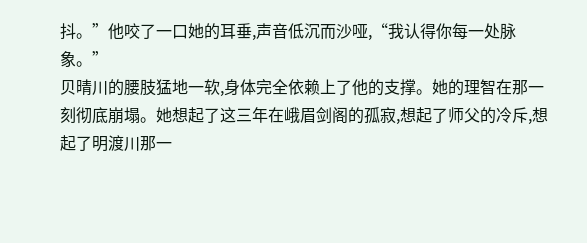抖。”他咬了一口她的耳垂,声音低沉而沙哑,“我认得你每一处脉象。”
贝晴川的腰肢猛地一软,身体完全依赖上了他的支撑。她的理智在那一刻彻底崩塌。她想起了这三年在峨眉剑阁的孤寂,想起了师父的冷斥,想起了明渡川那一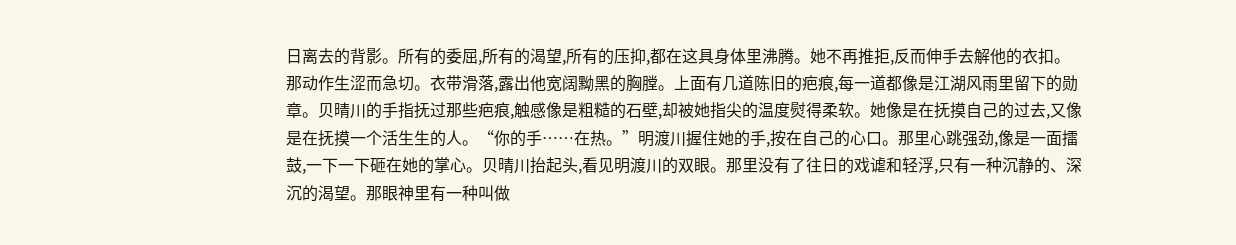日离去的背影。所有的委屈,所有的渴望,所有的压抑,都在这具身体里沸腾。她不再推拒,反而伸手去解他的衣扣。那动作生涩而急切。衣带滑落,露出他宽阔黝黑的胸膛。上面有几道陈旧的疤痕,每一道都像是江湖风雨里留下的勋章。贝晴川的手指抚过那些疤痕,触感像是粗糙的石壁,却被她指尖的温度熨得柔软。她像是在抚摸自己的过去,又像是在抚摸一个活生生的人。“你的手……在热。”明渡川握住她的手,按在自己的心口。那里心跳强劲,像是一面擂鼓,一下一下砸在她的掌心。贝晴川抬起头,看见明渡川的双眼。那里没有了往日的戏谑和轻浮,只有一种沉静的、深沉的渴望。那眼神里有一种叫做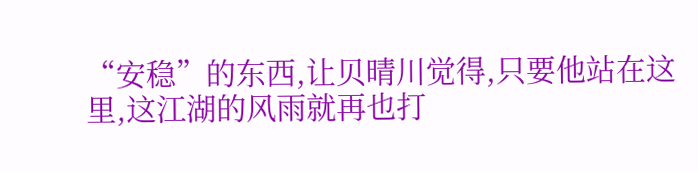“安稳”的东西,让贝晴川觉得,只要他站在这里,这江湖的风雨就再也打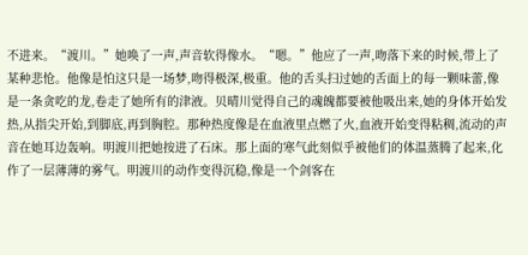不进来。“渡川。”她唤了一声,声音软得像水。“嗯。”他应了一声,吻落下来的时候,带上了某种悲怆。他像是怕这只是一场梦,吻得极深,极重。他的舌头扫过她的舌面上的每一颗味蕾,像是一条贪吃的龙,卷走了她所有的津液。贝晴川觉得自己的魂魄都要被他吸出来,她的身体开始发热,从指尖开始,到脚底,再到胸腔。那种热度像是在血液里点燃了火,血液开始变得粘稠,流动的声音在她耳边轰响。明渡川把她按进了石床。那上面的寒气此刻似乎被他们的体温蒸腾了起来,化作了一层薄薄的雾气。明渡川的动作变得沉稳,像是一个剑客在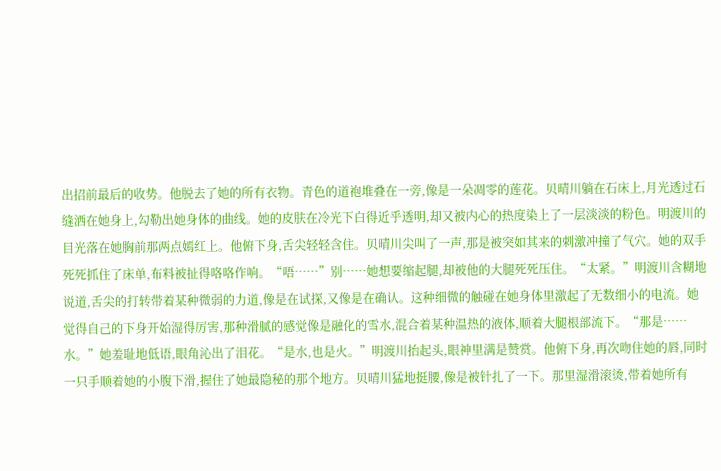出招前最后的收势。他脱去了她的所有衣物。青色的道袍堆叠在一旁,像是一朵凋零的莲花。贝晴川躺在石床上,月光透过石缝洒在她身上,勾勒出她身体的曲线。她的皮肤在冷光下白得近乎透明,却又被内心的热度染上了一层淡淡的粉色。明渡川的目光落在她胸前那两点嫣红上。他俯下身,舌尖轻轻含住。贝晴川尖叫了一声,那是被突如其来的刺激冲撞了气穴。她的双手死死抓住了床单,布料被扯得咯咯作响。“唔……”别……她想要缩起腿,却被他的大腿死死压住。“太紧。”明渡川含糊地说道,舌尖的打转带着某种微弱的力道,像是在试探,又像是在确认。这种细微的触碰在她身体里激起了无数细小的电流。她觉得自己的下身开始湿得厉害,那种滑腻的感觉像是融化的雪水,混合着某种温热的液体,顺着大腿根部流下。“那是……水。”她羞耻地低语,眼角沁出了泪花。“是水,也是火。”明渡川抬起头,眼神里满是赞赏。他俯下身,再次吻住她的唇,同时一只手顺着她的小腹下滑,握住了她最隐秘的那个地方。贝晴川猛地挺腰,像是被针扎了一下。那里湿滑滚烫,带着她所有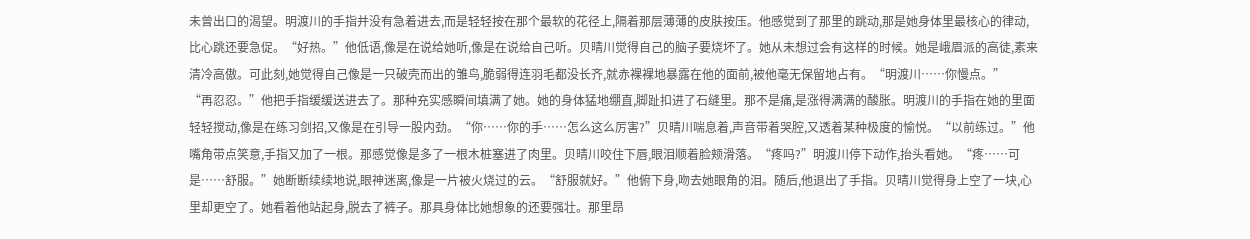未曾出口的渴望。明渡川的手指并没有急着进去,而是轻轻按在那个最软的花径上,隔着那层薄薄的皮肤按压。他感觉到了那里的跳动,那是她身体里最核心的律动,比心跳还要急促。“好热。”他低语,像是在说给她听,像是在说给自己听。贝晴川觉得自己的脑子要烧坏了。她从未想过会有这样的时候。她是峨眉派的高徒,素来清冷高傲。可此刻,她觉得自己像是一只破壳而出的雏鸟,脆弱得连羽毛都没长齐,就赤裸裸地暴露在他的面前,被他毫无保留地占有。“明渡川……你慢点。”
“再忍忍。”他把手指缓缓送进去了。那种充实感瞬间填满了她。她的身体猛地绷直,脚趾扣进了石缝里。那不是痛,是涨得满满的酸胀。明渡川的手指在她的里面轻轻搅动,像是在练习剑招,又像是在引导一股内劲。“你……你的手……怎么这么厉害?”贝晴川喘息着,声音带着哭腔,又透着某种极度的愉悦。“以前练过。”他嘴角带点笑意,手指又加了一根。那感觉像是多了一根木桩塞进了肉里。贝晴川咬住下唇,眼泪顺着脸颊滑落。“疼吗?”明渡川停下动作,抬头看她。“疼……可是……舒服。”她断断续续地说,眼神迷离,像是一片被火烧过的云。“舒服就好。”他俯下身,吻去她眼角的泪。随后,他退出了手指。贝晴川觉得身上空了一块,心里却更空了。她看着他站起身,脱去了裤子。那具身体比她想象的还要强壮。那里昂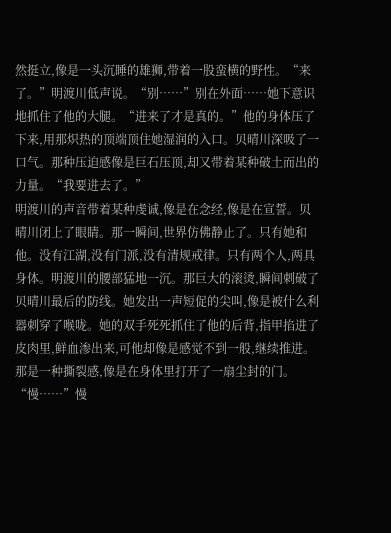然挺立,像是一头沉睡的雄狮,带着一股蛮横的野性。“来了。”明渡川低声说。“别……”别在外面……她下意识地抓住了他的大腿。“进来了才是真的。”他的身体压了下来,用那炽热的顶端顶住她湿润的入口。贝晴川深吸了一口气。那种压迫感像是巨石压顶,却又带着某种破土而出的力量。“我要进去了。”
明渡川的声音带着某种虔诚,像是在念经,像是在宣誓。贝晴川闭上了眼睛。那一瞬间,世界仿佛静止了。只有她和他。没有江湖,没有门派,没有清规戒律。只有两个人,两具身体。明渡川的腰部猛地一沉。那巨大的滚烫,瞬间刺破了贝晴川最后的防线。她发出一声短促的尖叫,像是被什么利器刺穿了喉咙。她的双手死死抓住了他的后背,指甲掐进了皮肉里,鲜血渗出来,可他却像是感觉不到一般,继续推进。那是一种撕裂感,像是在身体里打开了一扇尘封的门。“慢……”慢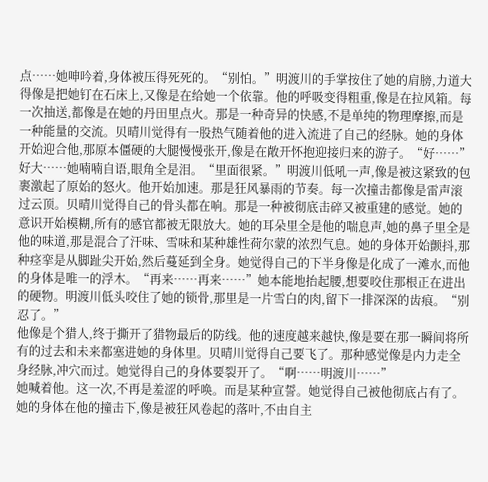点……她呻吟着,身体被压得死死的。“别怕。”明渡川的手掌按住了她的肩膀,力道大得像是把她钉在石床上,又像是在给她一个依靠。他的呼吸变得粗重,像是在拉风箱。每一次抽送,都像是在她的丹田里点火。那是一种奇异的快感,不是单纯的物理摩擦,而是一种能量的交流。贝晴川觉得有一股热气随着他的进入流进了自己的经脉。她的身体开始迎合他,那原本僵硬的大腿慢慢张开,像是在敞开怀抱迎接归来的游子。“好……”好大……她喃喃自语,眼角全是泪。“里面很紧。”明渡川低吼一声,像是被这紧致的包裹激起了原始的怒火。他开始加速。那是狂风暴雨的节奏。每一次撞击都像是雷声滚过云顶。贝晴川觉得自己的骨头都在响。那是一种被彻底击碎又被重建的感觉。她的意识开始模糊,所有的感官都被无限放大。她的耳朵里全是他的喘息声,她的鼻子里全是他的味道,那是混合了汗味、雪味和某种雄性荷尔蒙的浓烈气息。她的身体开始颤抖,那种痉挛是从脚趾尖开始,然后蔓延到全身。她觉得自己的下半身像是化成了一滩水,而他的身体是唯一的浮木。“再来……再来……”她本能地抬起腰,想要咬住那根正在进出的硬物。明渡川低头咬住了她的锁骨,那里是一片雪白的肉,留下一排深深的齿痕。“别忍了。”
他像是个猎人,终于撕开了猎物最后的防线。他的速度越来越快,像是要在那一瞬间将所有的过去和未来都塞进她的身体里。贝晴川觉得自己要飞了。那种感觉像是内力走全身经脉,冲穴而过。她觉得自己的身体要裂开了。“啊……明渡川……”
她喊着他。这一次,不再是羞涩的呼唤。而是某种宣誓。她觉得自己被他彻底占有了。她的身体在他的撞击下,像是被狂风卷起的落叶,不由自主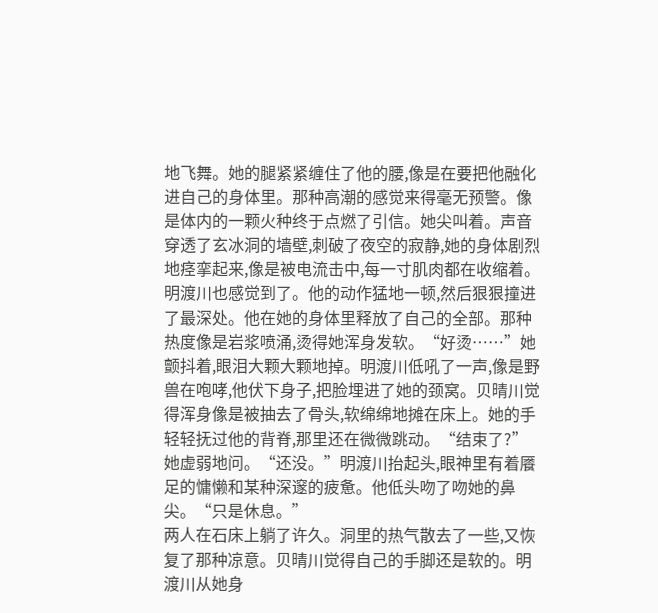地飞舞。她的腿紧紧缠住了他的腰,像是在要把他融化进自己的身体里。那种高潮的感觉来得毫无预警。像是体内的一颗火种终于点燃了引信。她尖叫着。声音穿透了玄冰洞的墙壁,刺破了夜空的寂静,她的身体剧烈地痉挛起来,像是被电流击中,每一寸肌肉都在收缩着。明渡川也感觉到了。他的动作猛地一顿,然后狠狠撞进了最深处。他在她的身体里释放了自己的全部。那种热度像是岩浆喷涌,烫得她浑身发软。“好烫……”她颤抖着,眼泪大颗大颗地掉。明渡川低吼了一声,像是野兽在咆哮,他伏下身子,把脸埋进了她的颈窝。贝晴川觉得浑身像是被抽去了骨头,软绵绵地摊在床上。她的手轻轻抚过他的背脊,那里还在微微跳动。“结束了?”她虚弱地问。“还没。”明渡川抬起头,眼神里有着餍足的慵懒和某种深邃的疲惫。他低头吻了吻她的鼻尖。“只是休息。”
两人在石床上躺了许久。洞里的热气散去了一些,又恢复了那种凉意。贝晴川觉得自己的手脚还是软的。明渡川从她身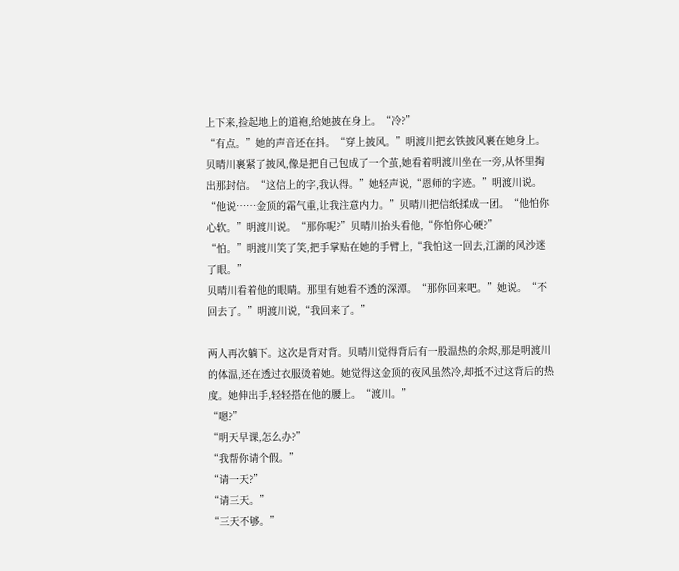上下来,捡起地上的道袍,给她披在身上。“冷?”
“有点。”她的声音还在抖。“穿上披风。”明渡川把玄铁披风裹在她身上。贝晴川裹紧了披风,像是把自己包成了一个茧,她看着明渡川坐在一旁,从怀里掏出那封信。“这信上的字,我认得。”她轻声说,“恩师的字迹。”明渡川说。“他说……金顶的霜气重,让我注意内力。”贝晴川把信纸揉成一团。“他怕你心软。”明渡川说。“那你呢?”贝晴川抬头看他,“你怕你心硬?”
“怕。”明渡川笑了笑,把手掌贴在她的手臂上,“我怕这一回去,江湖的风沙迷了眼。”
贝晴川看着他的眼睛。那里有她看不透的深潭。“那你回来吧。”她说。“不回去了。”明渡川说,“我回来了。”

两人再次躺下。这次是背对背。贝晴川觉得背后有一股温热的余烬,那是明渡川的体温,还在透过衣服烫着她。她觉得这金顶的夜风虽然冷,却抵不过这背后的热度。她伸出手,轻轻搭在他的腰上。“渡川。”
“嗯?”
“明天早课,怎么办?”
“我帮你请个假。”
“请一天?”
“请三天。”
“三天不够。”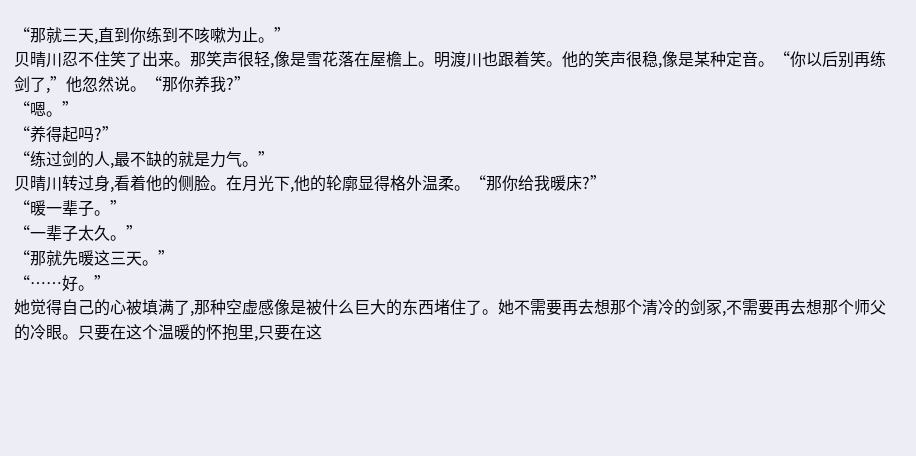“那就三天,直到你练到不咳嗽为止。”
贝晴川忍不住笑了出来。那笑声很轻,像是雪花落在屋檐上。明渡川也跟着笑。他的笑声很稳,像是某种定音。“你以后别再练剑了,”他忽然说。“那你养我?”
“嗯。”
“养得起吗?”
“练过剑的人,最不缺的就是力气。”
贝晴川转过身,看着他的侧脸。在月光下,他的轮廓显得格外温柔。“那你给我暖床?”
“暖一辈子。”
“一辈子太久。”
“那就先暖这三天。”
“……好。”
她觉得自己的心被填满了,那种空虚感像是被什么巨大的东西堵住了。她不需要再去想那个清冷的剑冢,不需要再去想那个师父的冷眼。只要在这个温暖的怀抱里,只要在这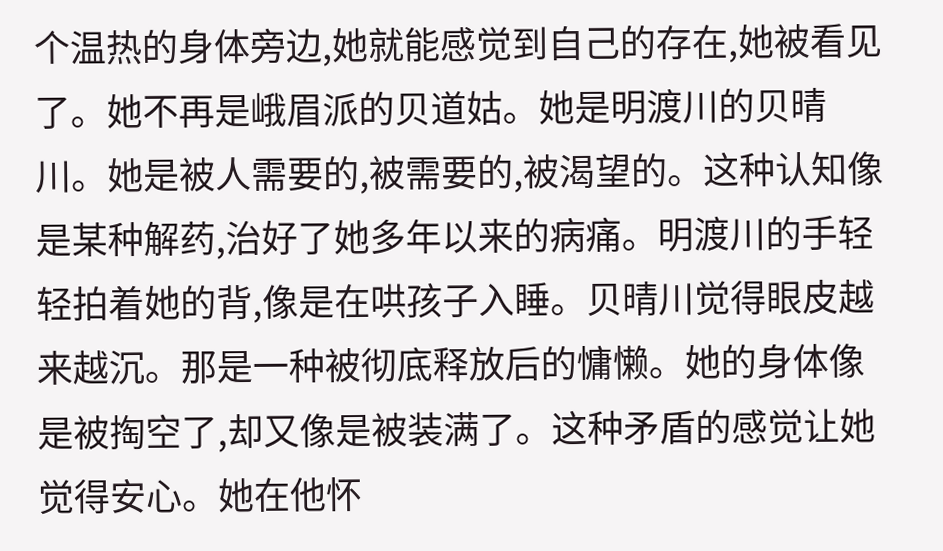个温热的身体旁边,她就能感觉到自己的存在,她被看见了。她不再是峨眉派的贝道姑。她是明渡川的贝晴川。她是被人需要的,被需要的,被渴望的。这种认知像是某种解药,治好了她多年以来的病痛。明渡川的手轻轻拍着她的背,像是在哄孩子入睡。贝晴川觉得眼皮越来越沉。那是一种被彻底释放后的慵懒。她的身体像是被掏空了,却又像是被装满了。这种矛盾的感觉让她觉得安心。她在他怀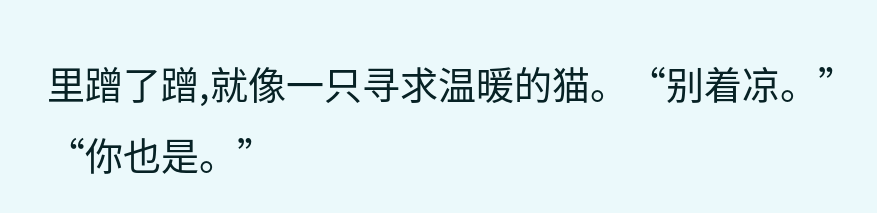里蹭了蹭,就像一只寻求温暖的猫。“别着凉。”
“你也是。”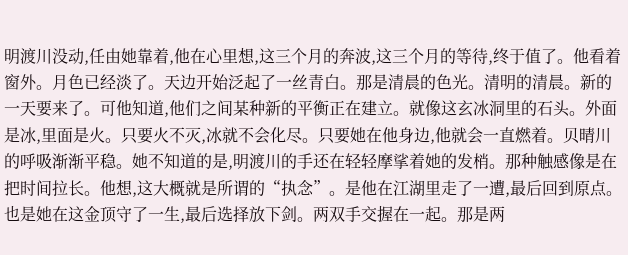明渡川没动,任由她靠着,他在心里想,这三个月的奔波,这三个月的等待,终于值了。他看着窗外。月色已经淡了。天边开始泛起了一丝青白。那是清晨的色光。清明的清晨。新的一天要来了。可他知道,他们之间某种新的平衡正在建立。就像这玄冰洞里的石头。外面是冰,里面是火。只要火不灭,冰就不会化尽。只要她在他身边,他就会一直燃着。贝晴川的呼吸渐渐平稳。她不知道的是,明渡川的手还在轻轻摩挲着她的发梢。那种触感像是在把时间拉长。他想,这大概就是所谓的“执念”。是他在江湖里走了一遭,最后回到原点。也是她在这金顶守了一生,最后选择放下剑。两双手交握在一起。那是两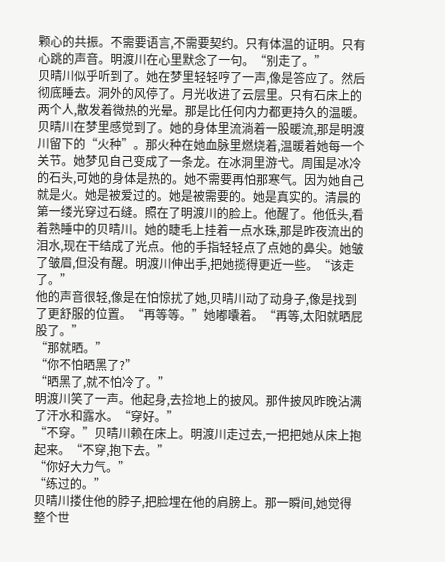颗心的共振。不需要语言,不需要契约。只有体温的证明。只有心跳的声音。明渡川在心里默念了一句。“别走了。”
贝晴川似乎听到了。她在梦里轻轻哼了一声,像是答应了。然后彻底睡去。洞外的风停了。月光收进了云层里。只有石床上的两个人,散发着微热的光晕。那是比任何内力都更持久的温暖。贝晴川在梦里感觉到了。她的身体里流淌着一股暖流,那是明渡川留下的“火种”。那火种在她血脉里燃烧着,温暖着她每一个关节。她梦见自己变成了一条龙。在冰洞里游弋。周围是冰冷的石头,可她的身体是热的。她不需要再怕那寒气。因为她自己就是火。她是被爱过的。她是被需要的。她是真实的。清晨的第一缕光穿过石缝。照在了明渡川的脸上。他醒了。他低头,看着熟睡中的贝晴川。她的睫毛上挂着一点水珠,那是昨夜流出的泪水,现在干结成了光点。他的手指轻轻点了点她的鼻尖。她皱了皱眉,但没有醒。明渡川伸出手,把她揽得更近一些。“该走了。”
他的声音很轻,像是在怕惊扰了她,贝晴川动了动身子,像是找到了更舒服的位置。“再等等。”她嘟囔着。“再等,太阳就晒屁股了。”
“那就晒。”
“你不怕晒黑了?”
“晒黑了,就不怕冷了。”
明渡川笑了一声。他起身,去捡地上的披风。那件披风昨晚沾满了汗水和露水。“穿好。”
“不穿。”贝晴川赖在床上。明渡川走过去,一把把她从床上抱起来。“不穿,抱下去。”
“你好大力气。”
“练过的。”
贝晴川搂住他的脖子,把脸埋在他的肩膀上。那一瞬间,她觉得整个世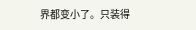界都变小了。只装得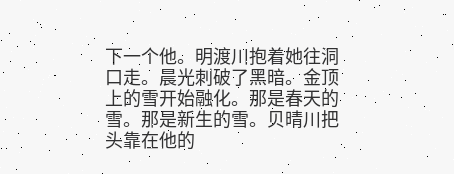下一个他。明渡川抱着她往洞口走。晨光刺破了黑暗。金顶上的雪开始融化。那是春天的雪。那是新生的雪。贝晴川把头靠在他的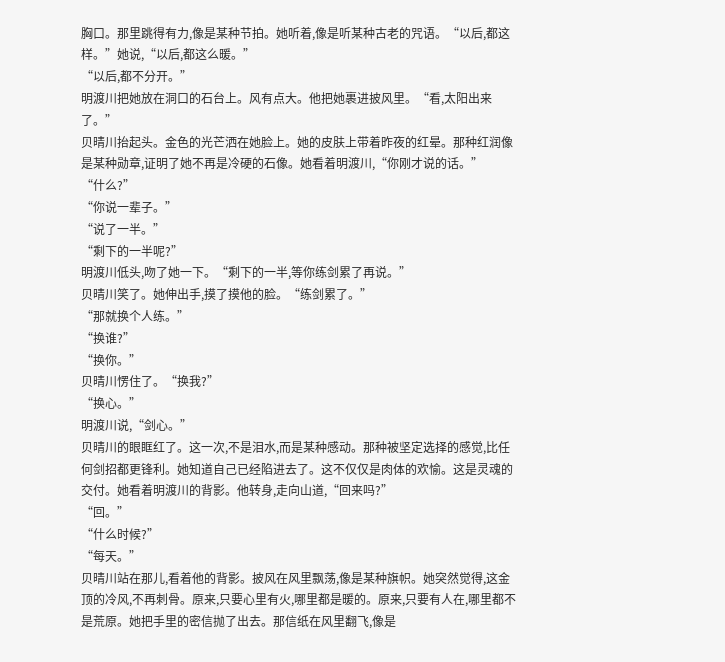胸口。那里跳得有力,像是某种节拍。她听着,像是听某种古老的咒语。“以后,都这样。”她说,“以后,都这么暖。”
“以后,都不分开。”
明渡川把她放在洞口的石台上。风有点大。他把她裹进披风里。“看,太阳出来了。”
贝晴川抬起头。金色的光芒洒在她脸上。她的皮肤上带着昨夜的红晕。那种红润像是某种勋章,证明了她不再是冷硬的石像。她看着明渡川,“你刚才说的话。”
“什么?”
“你说一辈子。”
“说了一半。”
“剩下的一半呢?”
明渡川低头,吻了她一下。“剩下的一半,等你练剑累了再说。”
贝晴川笑了。她伸出手,摸了摸他的脸。“练剑累了。”
“那就换个人练。”
“换谁?”
“换你。”
贝晴川愣住了。“换我?”
“换心。”
明渡川说,“剑心。”
贝晴川的眼眶红了。这一次,不是泪水,而是某种感动。那种被坚定选择的感觉,比任何剑招都更锋利。她知道自己已经陷进去了。这不仅仅是肉体的欢愉。这是灵魂的交付。她看着明渡川的背影。他转身,走向山道,“回来吗?”
“回。”
“什么时候?”
“每天。”
贝晴川站在那儿,看着他的背影。披风在风里飘荡,像是某种旗帜。她突然觉得,这金顶的冷风,不再刺骨。原来,只要心里有火,哪里都是暖的。原来,只要有人在,哪里都不是荒原。她把手里的密信抛了出去。那信纸在风里翻飞,像是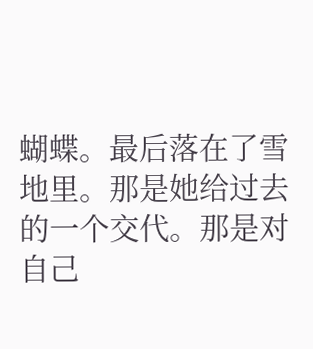蝴蝶。最后落在了雪地里。那是她给过去的一个交代。那是对自己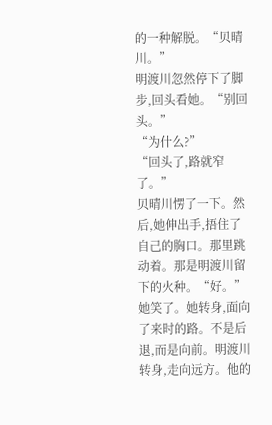的一种解脱。“贝晴川。”
明渡川忽然停下了脚步,回头看她。“别回头。”
“为什么?”
“回头了,路就窄了。”
贝晴川愣了一下。然后,她伸出手,捂住了自己的胸口。那里跳动着。那是明渡川留下的火种。“好。”她笑了。她转身,面向了来时的路。不是后退,而是向前。明渡川转身,走向远方。他的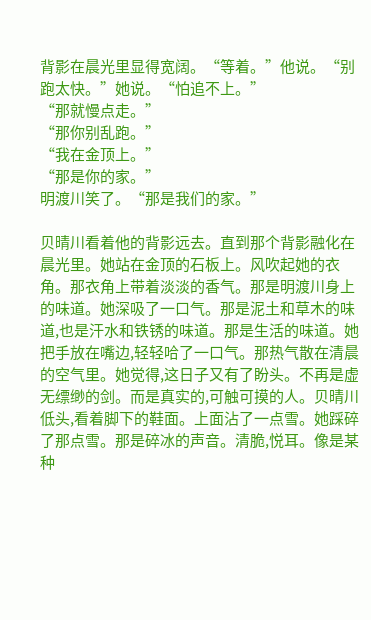背影在晨光里显得宽阔。“等着。”他说。“别跑太快。”她说。“怕追不上。”
“那就慢点走。”
“那你别乱跑。”
“我在金顶上。”
“那是你的家。”
明渡川笑了。“那是我们的家。”

贝晴川看着他的背影远去。直到那个背影融化在晨光里。她站在金顶的石板上。风吹起她的衣角。那衣角上带着淡淡的香气。那是明渡川身上的味道。她深吸了一口气。那是泥土和草木的味道,也是汗水和铁锈的味道。那是生活的味道。她把手放在嘴边,轻轻哈了一口气。那热气散在清晨的空气里。她觉得,这日子又有了盼头。不再是虚无缥缈的剑。而是真实的,可触可摸的人。贝晴川低头,看着脚下的鞋面。上面沾了一点雪。她踩碎了那点雪。那是碎冰的声音。清脆,悦耳。像是某种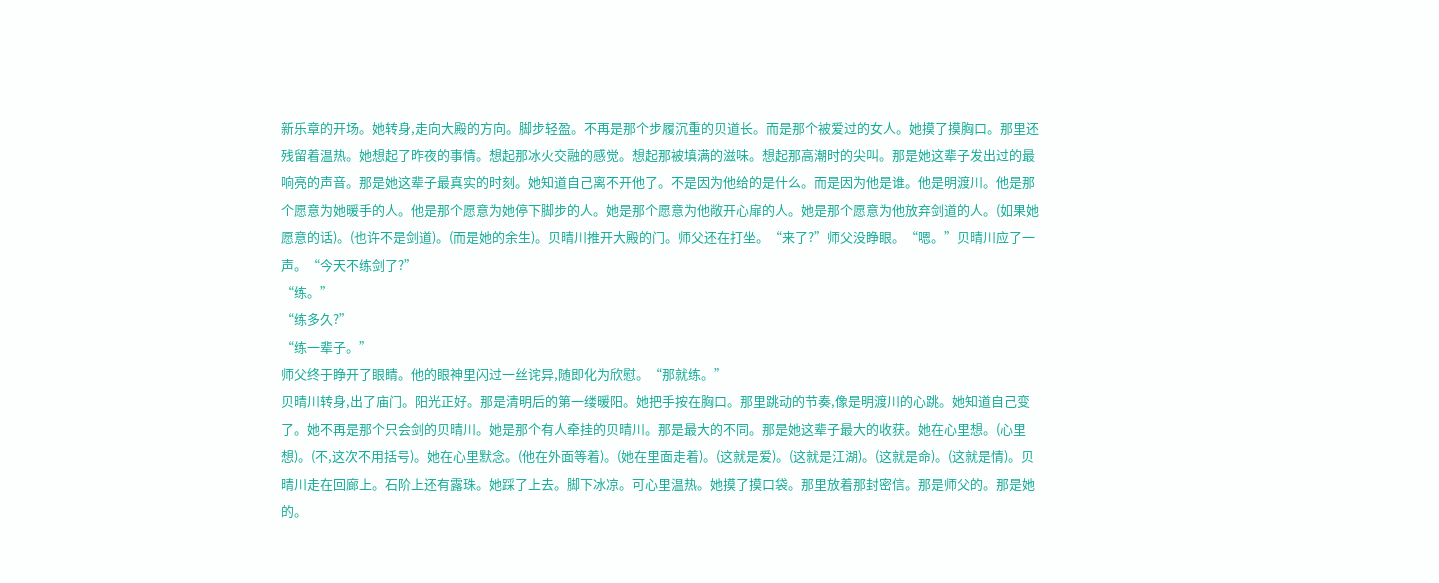新乐章的开场。她转身,走向大殿的方向。脚步轻盈。不再是那个步履沉重的贝道长。而是那个被爱过的女人。她摸了摸胸口。那里还残留着温热。她想起了昨夜的事情。想起那冰火交融的感觉。想起那被填满的滋味。想起那高潮时的尖叫。那是她这辈子发出过的最响亮的声音。那是她这辈子最真实的时刻。她知道自己离不开他了。不是因为他给的是什么。而是因为他是谁。他是明渡川。他是那个愿意为她暖手的人。他是那个愿意为她停下脚步的人。她是那个愿意为他敞开心扉的人。她是那个愿意为他放弃剑道的人。(如果她愿意的话)。(也许不是剑道)。(而是她的余生)。贝晴川推开大殿的门。师父还在打坐。“来了?”师父没睁眼。“嗯。”贝晴川应了一声。“今天不练剑了?”
“练。”
“练多久?”
“练一辈子。”
师父终于睁开了眼睛。他的眼神里闪过一丝诧异,随即化为欣慰。“那就练。”
贝晴川转身,出了庙门。阳光正好。那是清明后的第一缕暖阳。她把手按在胸口。那里跳动的节奏,像是明渡川的心跳。她知道自己变了。她不再是那个只会剑的贝晴川。她是那个有人牵挂的贝晴川。那是最大的不同。那是她这辈子最大的收获。她在心里想。(心里想)。(不,这次不用括号)。她在心里默念。(他在外面等着)。(她在里面走着)。(这就是爱)。(这就是江湖)。(这就是命)。(这就是情)。贝晴川走在回廊上。石阶上还有露珠。她踩了上去。脚下冰凉。可心里温热。她摸了摸口袋。那里放着那封密信。那是师父的。那是她的。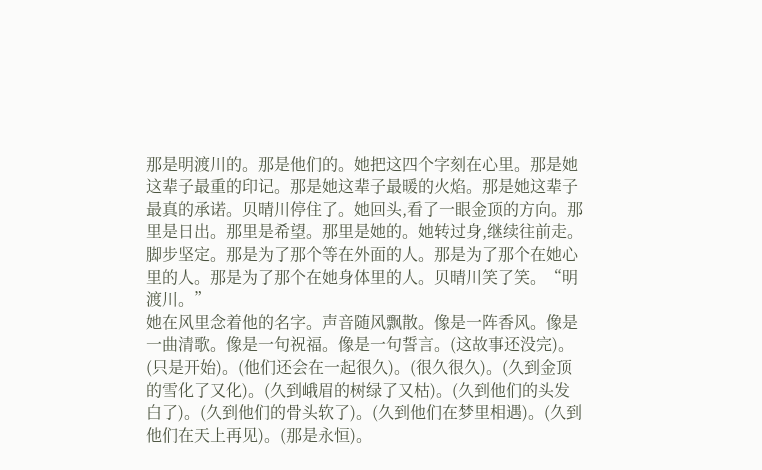那是明渡川的。那是他们的。她把这四个字刻在心里。那是她这辈子最重的印记。那是她这辈子最暖的火焰。那是她这辈子最真的承诺。贝晴川停住了。她回头,看了一眼金顶的方向。那里是日出。那里是希望。那里是她的。她转过身,继续往前走。脚步坚定。那是为了那个等在外面的人。那是为了那个在她心里的人。那是为了那个在她身体里的人。贝晴川笑了笑。“明渡川。”
她在风里念着他的名字。声音随风飘散。像是一阵香风。像是一曲清歌。像是一句祝福。像是一句誓言。(这故事还没完)。(只是开始)。(他们还会在一起很久)。(很久很久)。(久到金顶的雪化了又化)。(久到峨眉的树绿了又枯)。(久到他们的头发白了)。(久到他们的骨头软了)。(久到他们在梦里相遇)。(久到他们在天上再见)。(那是永恒)。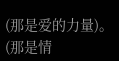(那是爱的力量)。(那是情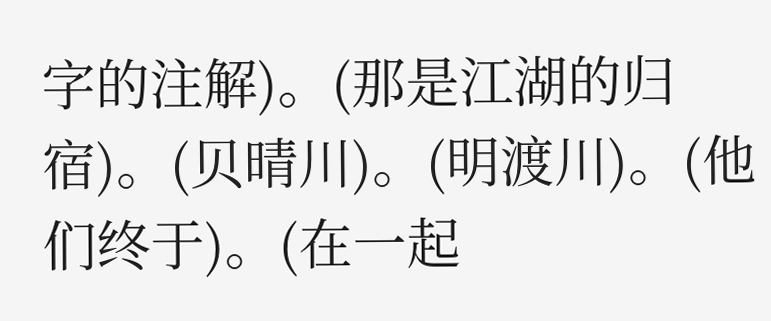字的注解)。(那是江湖的归宿)。(贝晴川)。(明渡川)。(他们终于)。(在一起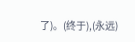了)。(终于),(永远)